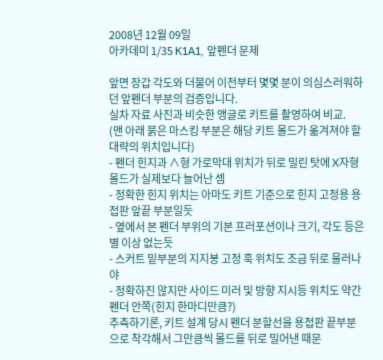2008년 12월 09일
아카데미 1/35 K1A1, 앞펜더 문제

앞면 장갑 각도와 더불어 이전부터 몇몇 분이 의심스러워하던 앞펜더 부분의 검증입니다.
실차 자료 사진과 비슷한 앵글로 키트를 촬영하여 비교.
(맨 아래 붉은 마스킹 부분은 해당 키트 몰드가 옮겨져야 할 대략의 위치입니다)
- 펜더 힌지과 ∧형 가로막대 위치가 뒤로 밀린 탓에 X자형 몰드가 실제보다 늘어난 셈
- 정확한 힌지 위치는 아마도 키트 기준으로 힌지 고정용 용접판 앞끝 부분일듯
- 옆에서 본 펜더 부위의 기본 프러포션이나 크기, 각도 등은 별 이상 없는듯
- 스커트 밑부분의 지지봉 고정 훅 위치도 조금 뒤로 물러나야
- 정확하진 않지만 사이드 미러 및 방향 지시등 위치도 약간 펜더 안쪽(힌지 한마디만큼?)
추측하기론, 키트 설계 당시 펜더 분할선을 용접판 끝부분으로 착각해서 그만큼씩 몰드를 뒤로 밀어낸 때문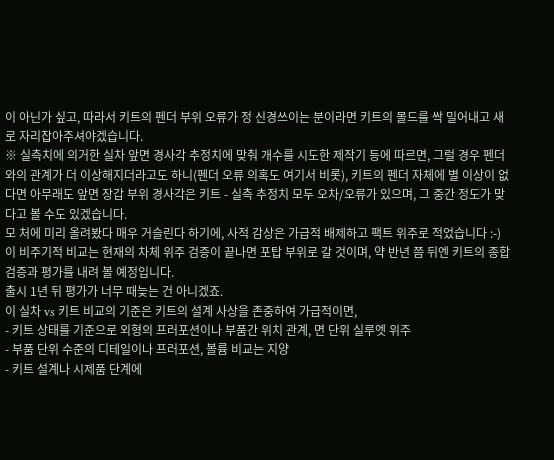이 아닌가 싶고, 따라서 키트의 펜더 부위 오류가 정 신경쓰이는 분이라면 키트의 몰드를 싹 밀어내고 새로 자리잡아주셔야겠습니다.
※ 실측치에 의거한 실차 앞면 경사각 추정치에 맞춰 개수를 시도한 제작기 등에 따르면, 그럴 경우 펜더와의 관계가 더 이상해지더라고도 하니(펜더 오류 의혹도 여기서 비롯), 키트의 펜더 자체에 별 이상이 없다면 아무래도 앞면 장갑 부위 경사각은 키트 - 실측 추정치 모두 오차/오류가 있으며, 그 중간 정도가 맞다고 볼 수도 있겠습니다.
모 처에 미리 올려봤다 매우 거슬린다 하기에, 사적 감상은 가급적 배제하고 팩트 위주로 적었습니다 :-)
이 비주기적 비교는 현재의 차체 위주 검증이 끝나면 포탑 부위로 갈 것이며, 약 반년 쯤 뒤엔 키트의 종합 검증과 평가를 내려 볼 예정입니다.
출시 1년 뒤 평가가 너무 때늦는 건 아니겠죠.
이 실차 vs 키트 비교의 기준은 키트의 설계 사상을 존중하여 가급적이면,
- 키트 상태를 기준으로 외형의 프러포션이나 부품간 위치 관계, 면 단위 실루엣 위주
- 부품 단위 수준의 디테일이나 프러포션, 볼륨 비교는 지양
- 키트 설계나 시제품 단계에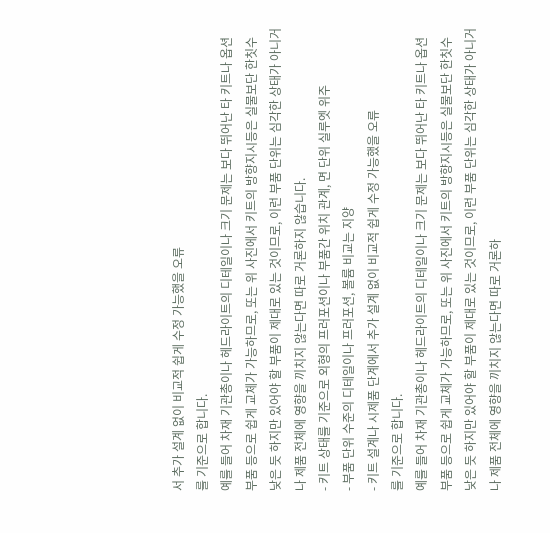서 추가 설계 없이 비교적 쉽게 수정 가능했을 오류
를 기준으로 합니다.
예를 들어 차재 기관총이나 헤드라이트의 디테일이나 크기 문제는 보다 뛰어난 타 키트나 옵션 부품 등으로 쉽게 교체가 가능하므로, 또는 위 사진에서 키트의 방향지시등은 실물보단 한칫수 낮은 듯 하지만 있어야 할 부품이 제대로 있는 것이므로, 이런 부품 단위는 심각한 상태가 아니거나 제품 전체에 영향을 끼치지 않는다면 따로 거론하지 않습니다.
- 키트 상태를 기준으로 외형의 프러포션이나 부품간 위치 관계, 면 단위 실루엣 위주
- 부품 단위 수준의 디테일이나 프러포션, 볼륨 비교는 지양
- 키트 설계나 시제품 단계에서 추가 설계 없이 비교적 쉽게 수정 가능했을 오류
를 기준으로 합니다.
예를 들어 차재 기관총이나 헤드라이트의 디테일이나 크기 문제는 보다 뛰어난 타 키트나 옵션 부품 등으로 쉽게 교체가 가능하므로, 또는 위 사진에서 키트의 방향지시등은 실물보단 한칫수 낮은 듯 하지만 있어야 할 부품이 제대로 있는 것이므로, 이런 부품 단위는 심각한 상태가 아니거나 제품 전체에 영향을 끼치지 않는다면 따로 거론하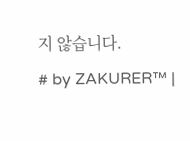지 않습니다.
# by ZAKURER™ |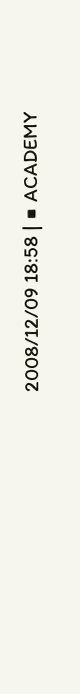2008/12/09 18:58 | ■ ACADEMY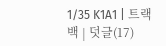1/35 K1A1 | 트랙백 | 덧글(17)